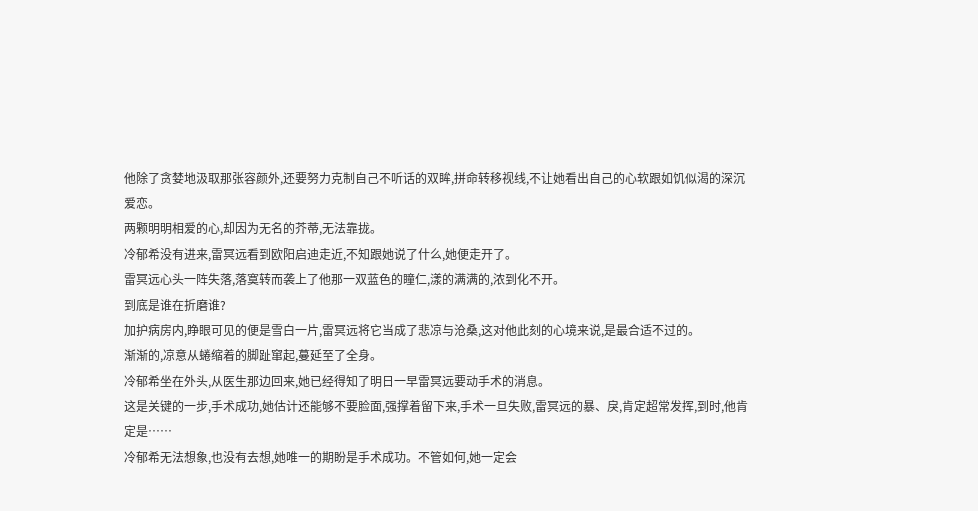他除了贪婪地汲取那张容颜外,还要努力克制自己不听话的双眸,拼命转移视线,不让她看出自己的心软跟如饥似渴的深沉爱恋。
两颗明明相爱的心,却因为无名的芥蒂,无法靠拢。
冷郁希没有进来,雷冥远看到欧阳启迪走近,不知跟她说了什么,她便走开了。
雷冥远心头一阵失落,落寞转而袭上了他那一双蓝色的瞳仁,漾的满满的,浓到化不开。
到底是谁在折磨谁?
加护病房内,睁眼可见的便是雪白一片,雷冥远将它当成了悲凉与沧桑,这对他此刻的心境来说,是最合适不过的。
渐渐的,凉意从蜷缩着的脚趾窜起,蔓延至了全身。
冷郁希坐在外头,从医生那边回来,她已经得知了明日一早雷冥远要动手术的消息。
这是关键的一步,手术成功,她估计还能够不要脸面,强撑着留下来,手术一旦失败,雷冥远的暴、戾,肯定超常发挥,到时,他肯定是……
冷郁希无法想象,也没有去想,她唯一的期盼是手术成功。不管如何,她一定会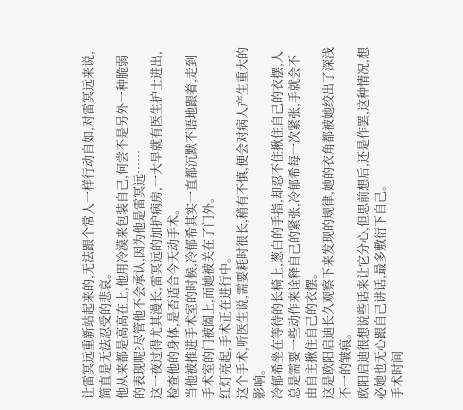让雷冥远重新站起来的,无法跟个常人一样行动自如,对雷冥远来说,简直是无法忍受的悲哀。
他从来都是高高在上,他用冷漠来包装自己,何尝不是另外一种脆弱的表现呢?尽管他不会承认,因为他是雷冥远……
这一夜过得尤其漫长,雷冥远的加护病房,一大早就有医生护士进出,检查他的身体,是否适合今天动手术。
当他被推进手术室的时候,冷郁希其实一直都沉默不语地跟着,走到手术室的门被阖上,而她被关在了门外。
红灯亮起,手术正在进行中。
这个手术,听医生说,需要耗时很长,稍有不慎,便会对病人产生重大的影响。
冷郁希坐在等待的长椅上,葱白的手指,却忍不住揪住自己的衣摆,人总是需要一些动作来诠释自己的紧张,冷郁希每一次紧张,手就会不由自主揪住自己的衣摆。
这是欧阳启迪长久观察下来发现的规律,她的衣角都被她绞出了深浅不一的皱痕。
欧阳启迪很想说些话来让它分心,但思前想后,还是作罢,这种情况,想必她也无心跟自己讲话,最多敷衍下自己。
手术时间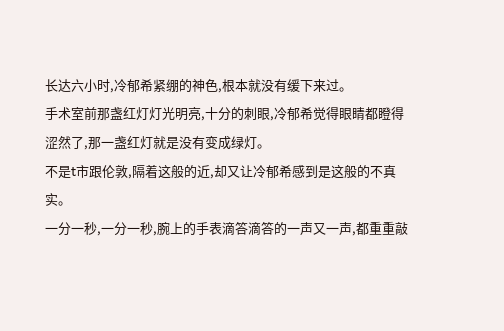长达六小时,冷郁希紧绷的神色,根本就没有缓下来过。
手术室前那盏红灯灯光明亮,十分的刺眼,冷郁希觉得眼睛都瞪得涩然了,那一盏红灯就是没有变成绿灯。
不是t市跟伦敦,隔着这般的近,却又让冷郁希感到是这般的不真实。
一分一秒,一分一秒,腕上的手表滴答滴答的一声又一声,都重重敲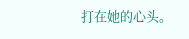打在她的心头。